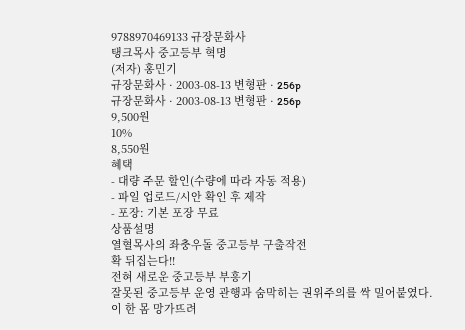9788970469133 규장문화사
탱크목사 중고등부 혁명
(저자) 홍민기
규장문화사 · 2003-08-13 변형판 · 256p
규장문화사 · 2003-08-13 변형판 · 256p
9,500원
10%
8,550원
혜택
- 대량 주문 할인(수량에 따라 자동 적용)
- 파일 업로드/시안 확인 후 제작
- 포장: 기본 포장 무료
상품설명
열혈목사의 좌충우돌 중고등부 구출작전
확 뒤집는다!!
전혀 새로운 중고등부 부흥기
잘못된 중고등부 운영 관행과 숨막히는 권위주의를 싹 밀어붙였다.
이 한 몸 망가뜨려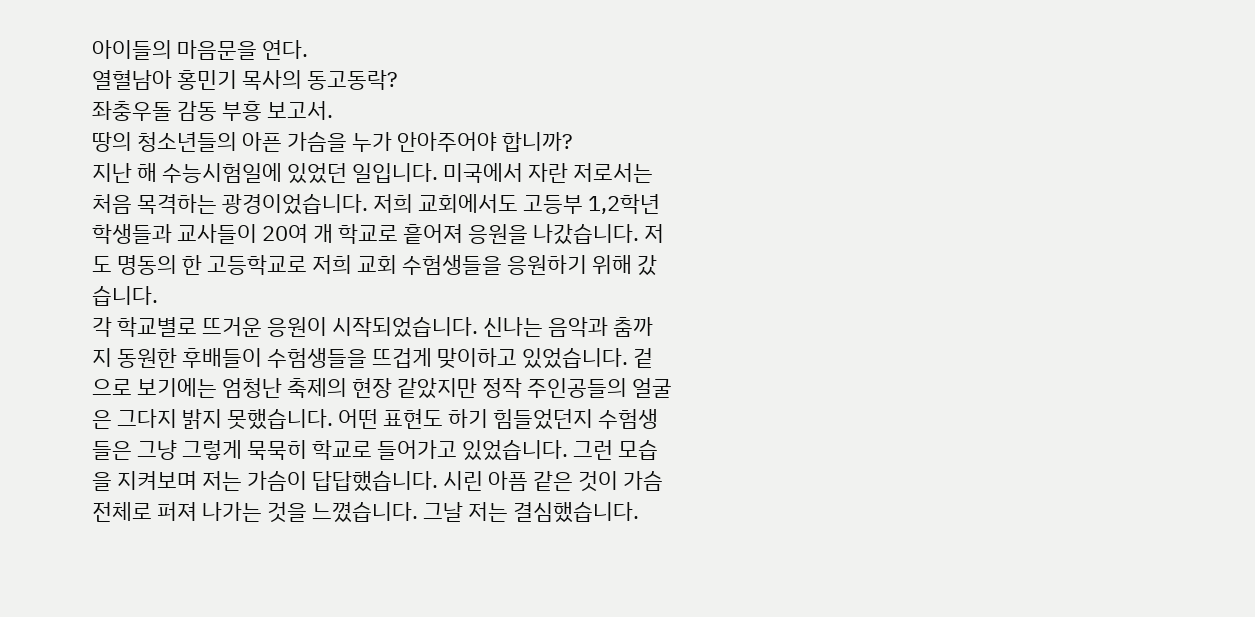아이들의 마음문을 연다.
열혈남아 홍민기 목사의 동고동락?
좌충우돌 감동 부흥 보고서.
땅의 청소년들의 아픈 가슴을 누가 안아주어야 합니까?
지난 해 수능시험일에 있었던 일입니다. 미국에서 자란 저로서는 처음 목격하는 광경이었습니다. 저희 교회에서도 고등부 1,2학년 학생들과 교사들이 20여 개 학교로 흩어져 응원을 나갔습니다. 저도 명동의 한 고등학교로 저희 교회 수험생들을 응원하기 위해 갔습니다.
각 학교별로 뜨거운 응원이 시작되었습니다. 신나는 음악과 춤까지 동원한 후배들이 수험생들을 뜨겁게 맞이하고 있었습니다. 겉으로 보기에는 엄청난 축제의 현장 같았지만 정작 주인공들의 얼굴은 그다지 밝지 못했습니다. 어떤 표현도 하기 힘들었던지 수험생들은 그냥 그렇게 묵묵히 학교로 들어가고 있었습니다. 그런 모습을 지켜보며 저는 가슴이 답답했습니다. 시린 아픔 같은 것이 가슴 전체로 퍼져 나가는 것을 느꼈습니다. 그날 저는 결심했습니다.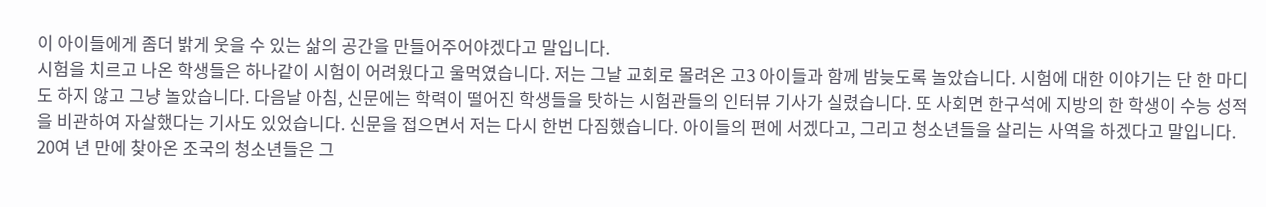이 아이들에게 좀더 밝게 웃을 수 있는 삶의 공간을 만들어주어야겠다고 말입니다.
시험을 치르고 나온 학생들은 하나같이 시험이 어려웠다고 울먹였습니다. 저는 그날 교회로 몰려온 고3 아이들과 함께 밤늦도록 놀았습니다. 시험에 대한 이야기는 단 한 마디도 하지 않고 그냥 놀았습니다. 다음날 아침, 신문에는 학력이 떨어진 학생들을 탓하는 시험관들의 인터뷰 기사가 실렸습니다. 또 사회면 한구석에 지방의 한 학생이 수능 성적을 비관하여 자살했다는 기사도 있었습니다. 신문을 접으면서 저는 다시 한번 다짐했습니다. 아이들의 편에 서겠다고, 그리고 청소년들을 살리는 사역을 하겠다고 말입니다. 20여 년 만에 찾아온 조국의 청소년들은 그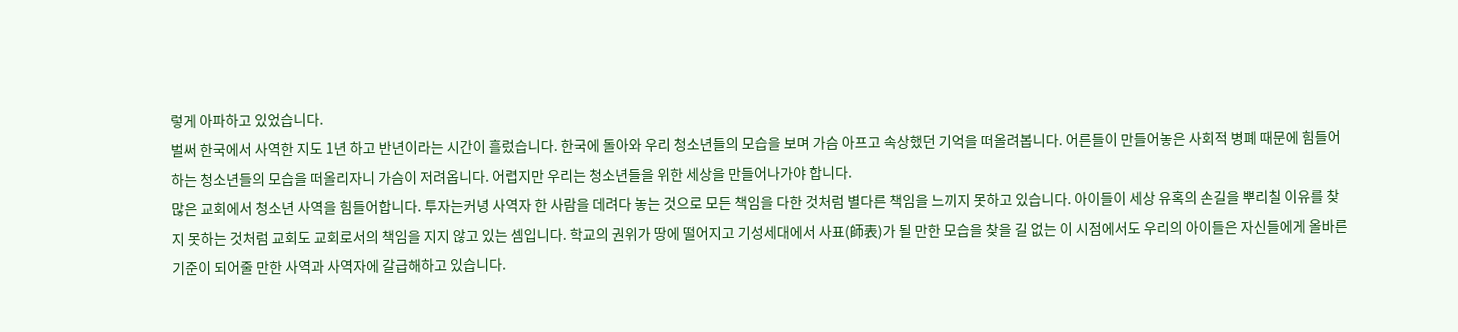렇게 아파하고 있었습니다.
벌써 한국에서 사역한 지도 1년 하고 반년이라는 시간이 흘렀습니다. 한국에 돌아와 우리 청소년들의 모습을 보며 가슴 아프고 속상했던 기억을 떠올려봅니다. 어른들이 만들어놓은 사회적 병폐 때문에 힘들어하는 청소년들의 모습을 떠올리자니 가슴이 저려옵니다. 어렵지만 우리는 청소년들을 위한 세상을 만들어나가야 합니다.
많은 교회에서 청소년 사역을 힘들어합니다. 투자는커녕 사역자 한 사람을 데려다 놓는 것으로 모든 책임을 다한 것처럼 별다른 책임을 느끼지 못하고 있습니다. 아이들이 세상 유혹의 손길을 뿌리칠 이유를 찾지 못하는 것처럼 교회도 교회로서의 책임을 지지 않고 있는 셈입니다. 학교의 권위가 땅에 떨어지고 기성세대에서 사표(師表)가 될 만한 모습을 찾을 길 없는 이 시점에서도 우리의 아이들은 자신들에게 올바른 기준이 되어줄 만한 사역과 사역자에 갈급해하고 있습니다.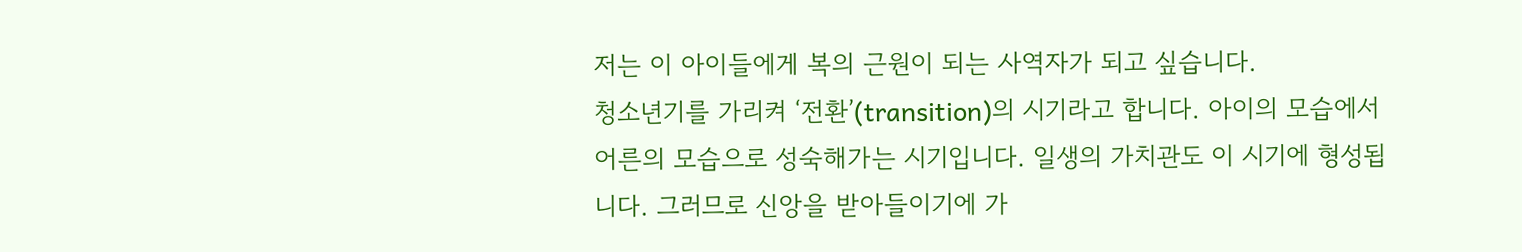저는 이 아이들에게 복의 근원이 되는 사역자가 되고 싶습니다.
청소년기를 가리켜 ‘전환’(transition)의 시기라고 합니다. 아이의 모습에서 어른의 모습으로 성숙해가는 시기입니다. 일생의 가치관도 이 시기에 형성됩니다. 그러므로 신앙을 받아들이기에 가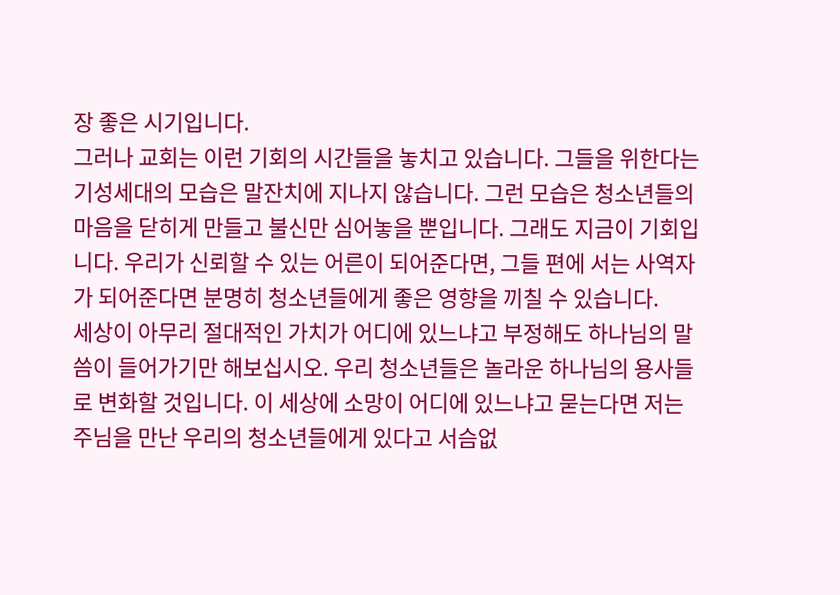장 좋은 시기입니다.
그러나 교회는 이런 기회의 시간들을 놓치고 있습니다. 그들을 위한다는 기성세대의 모습은 말잔치에 지나지 않습니다. 그런 모습은 청소년들의 마음을 닫히게 만들고 불신만 심어놓을 뿐입니다. 그래도 지금이 기회입니다. 우리가 신뢰할 수 있는 어른이 되어준다면, 그들 편에 서는 사역자가 되어준다면 분명히 청소년들에게 좋은 영향을 끼칠 수 있습니다.
세상이 아무리 절대적인 가치가 어디에 있느냐고 부정해도 하나님의 말씀이 들어가기만 해보십시오. 우리 청소년들은 놀라운 하나님의 용사들로 변화할 것입니다. 이 세상에 소망이 어디에 있느냐고 묻는다면 저는 주님을 만난 우리의 청소년들에게 있다고 서슴없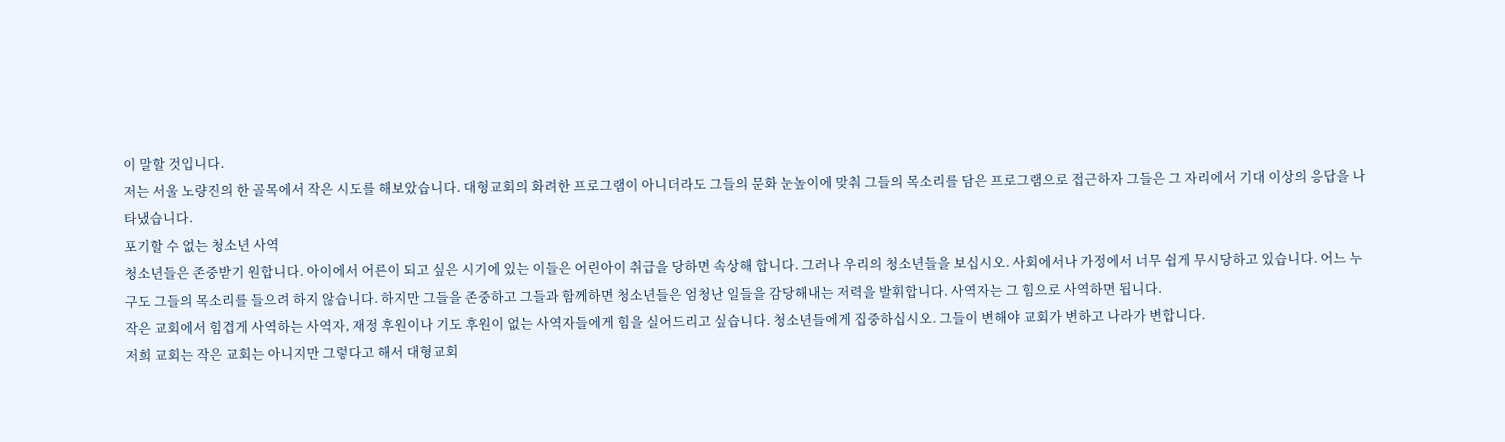이 말할 것입니다.
저는 서울 노량진의 한 골목에서 작은 시도를 해보았습니다. 대형교회의 화려한 프로그램이 아니더라도 그들의 문화 눈높이에 맞춰 그들의 목소리를 담은 프로그램으로 접근하자 그들은 그 자리에서 기대 이상의 응답을 나타냈습니다.
포기할 수 없는 청소년 사역
청소년들은 존중받기 원합니다. 아이에서 어른이 되고 싶은 시기에 있는 이들은 어린아이 취급을 당하면 속상해 합니다. 그러나 우리의 청소년들을 보십시오. 사회에서나 가정에서 너무 쉽게 무시당하고 있습니다. 어느 누구도 그들의 목소리를 들으려 하지 않습니다. 하지만 그들을 존중하고 그들과 함께하면 청소년들은 엄청난 일들을 감당해내는 저력을 발휘합니다. 사역자는 그 힘으로 사역하면 됩니다.
작은 교회에서 힘겹게 사역하는 사역자, 재정 후원이나 기도 후원이 없는 사역자들에게 힘을 실어드리고 싶습니다. 청소년들에게 집중하십시오. 그들이 변해야 교회가 변하고 나라가 변합니다.
저희 교회는 작은 교회는 아니지만 그렇다고 해서 대형교회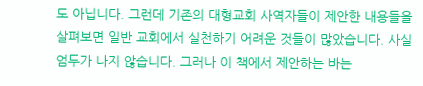도 아닙니다. 그런데 기존의 대형교회 사역자들이 제안한 내용들을 살펴보면 일반 교회에서 실천하기 어려운 것들이 많았습니다. 사실 엄두가 나지 않습니다. 그러나 이 책에서 제안하는 바는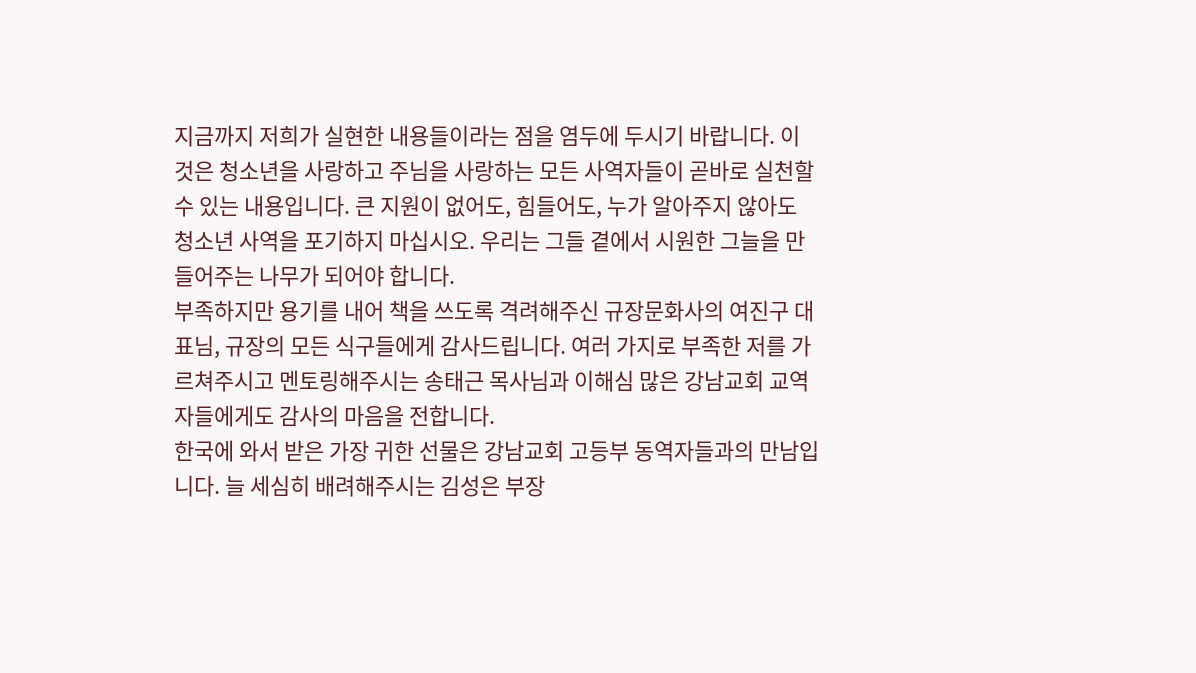지금까지 저희가 실현한 내용들이라는 점을 염두에 두시기 바랍니다. 이것은 청소년을 사랑하고 주님을 사랑하는 모든 사역자들이 곧바로 실천할 수 있는 내용입니다. 큰 지원이 없어도, 힘들어도, 누가 알아주지 않아도 청소년 사역을 포기하지 마십시오. 우리는 그들 곁에서 시원한 그늘을 만들어주는 나무가 되어야 합니다.
부족하지만 용기를 내어 책을 쓰도록 격려해주신 규장문화사의 여진구 대표님, 규장의 모든 식구들에게 감사드립니다. 여러 가지로 부족한 저를 가르쳐주시고 멘토링해주시는 송태근 목사님과 이해심 많은 강남교회 교역자들에게도 감사의 마음을 전합니다.
한국에 와서 받은 가장 귀한 선물은 강남교회 고등부 동역자들과의 만남입니다. 늘 세심히 배려해주시는 김성은 부장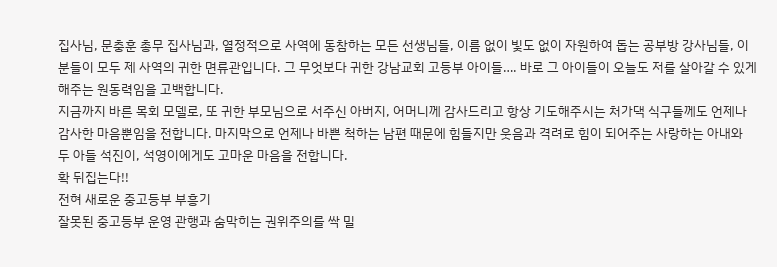집사님, 문충훈 총무 집사님과, 열정적으로 사역에 동참하는 모든 선생님들, 이름 없이 빛도 없이 자원하여 돕는 공부방 강사님들, 이분들이 모두 제 사역의 귀한 면류관입니다. 그 무엇보다 귀한 강남교회 고등부 아이들…. 바로 그 아이들이 오늘도 저를 살아갈 수 있게 해주는 원동력임을 고백합니다.
지금까지 바른 목회 모델로, 또 귀한 부모님으로 서주신 아버지, 어머니께 감사드리고 항상 기도해주시는 처가댁 식구들께도 언제나 감사한 마음뿐임을 전합니다. 마지막으로 언제나 바쁜 척하는 남편 때문에 힘들지만 웃음과 격려로 힘이 되어주는 사랑하는 아내와 두 아들 석진이, 석영이에게도 고마운 마음을 전합니다.
확 뒤집는다!!
전혀 새로운 중고등부 부흥기
잘못된 중고등부 운영 관행과 숨막히는 권위주의를 싹 밀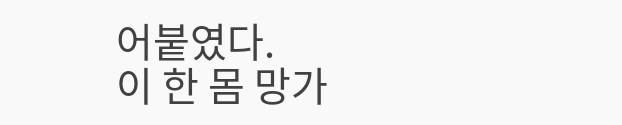어붙였다.
이 한 몸 망가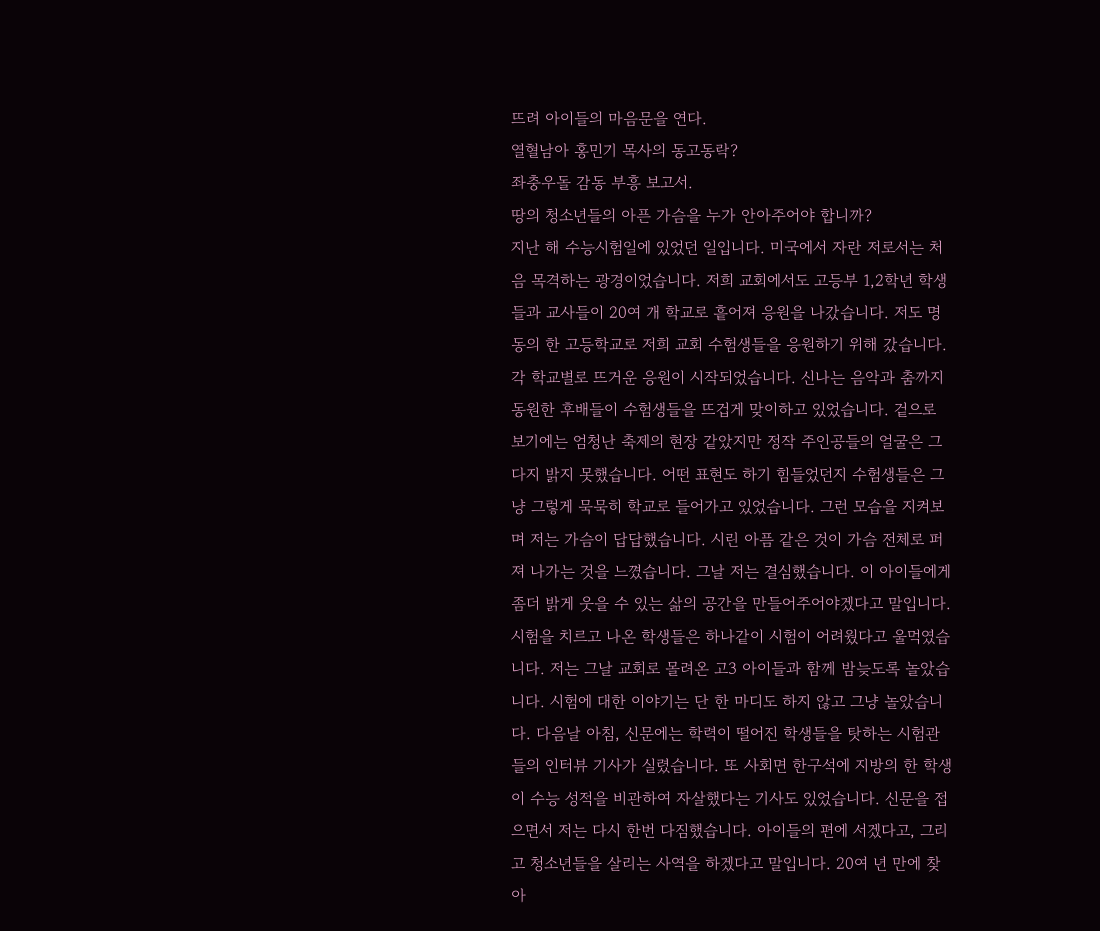뜨려 아이들의 마음문을 연다.
열혈남아 홍민기 목사의 동고동락?
좌충우돌 감동 부흥 보고서.
땅의 청소년들의 아픈 가슴을 누가 안아주어야 합니까?
지난 해 수능시험일에 있었던 일입니다. 미국에서 자란 저로서는 처음 목격하는 광경이었습니다. 저희 교회에서도 고등부 1,2학년 학생들과 교사들이 20여 개 학교로 흩어져 응원을 나갔습니다. 저도 명동의 한 고등학교로 저희 교회 수험생들을 응원하기 위해 갔습니다.
각 학교별로 뜨거운 응원이 시작되었습니다. 신나는 음악과 춤까지 동원한 후배들이 수험생들을 뜨겁게 맞이하고 있었습니다. 겉으로 보기에는 엄청난 축제의 현장 같았지만 정작 주인공들의 얼굴은 그다지 밝지 못했습니다. 어떤 표현도 하기 힘들었던지 수험생들은 그냥 그렇게 묵묵히 학교로 들어가고 있었습니다. 그런 모습을 지켜보며 저는 가슴이 답답했습니다. 시린 아픔 같은 것이 가슴 전체로 퍼져 나가는 것을 느꼈습니다. 그날 저는 결심했습니다. 이 아이들에게 좀더 밝게 웃을 수 있는 삶의 공간을 만들어주어야겠다고 말입니다.
시험을 치르고 나온 학생들은 하나같이 시험이 어려웠다고 울먹였습니다. 저는 그날 교회로 몰려온 고3 아이들과 함께 밤늦도록 놀았습니다. 시험에 대한 이야기는 단 한 마디도 하지 않고 그냥 놀았습니다. 다음날 아침, 신문에는 학력이 떨어진 학생들을 탓하는 시험관들의 인터뷰 기사가 실렸습니다. 또 사회면 한구석에 지방의 한 학생이 수능 성적을 비관하여 자살했다는 기사도 있었습니다. 신문을 접으면서 저는 다시 한번 다짐했습니다. 아이들의 편에 서겠다고, 그리고 청소년들을 살리는 사역을 하겠다고 말입니다. 20여 년 만에 찾아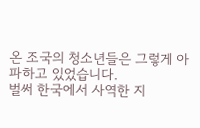온 조국의 청소년들은 그렇게 아파하고 있었습니다.
벌써 한국에서 사역한 지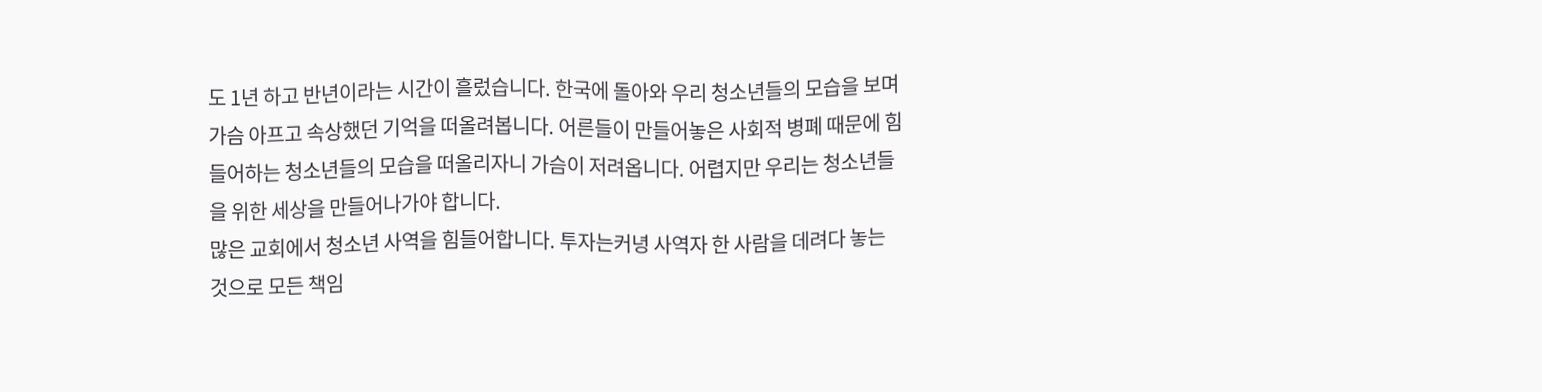도 1년 하고 반년이라는 시간이 흘렀습니다. 한국에 돌아와 우리 청소년들의 모습을 보며 가슴 아프고 속상했던 기억을 떠올려봅니다. 어른들이 만들어놓은 사회적 병폐 때문에 힘들어하는 청소년들의 모습을 떠올리자니 가슴이 저려옵니다. 어렵지만 우리는 청소년들을 위한 세상을 만들어나가야 합니다.
많은 교회에서 청소년 사역을 힘들어합니다. 투자는커녕 사역자 한 사람을 데려다 놓는 것으로 모든 책임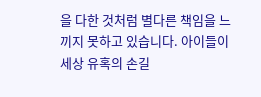을 다한 것처럼 별다른 책임을 느끼지 못하고 있습니다. 아이들이 세상 유혹의 손길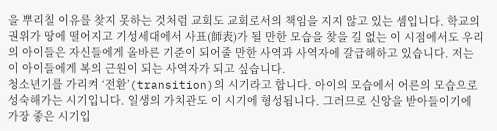을 뿌리칠 이유를 찾지 못하는 것처럼 교회도 교회로서의 책임을 지지 않고 있는 셈입니다. 학교의 권위가 땅에 떨어지고 기성세대에서 사표(師表)가 될 만한 모습을 찾을 길 없는 이 시점에서도 우리의 아이들은 자신들에게 올바른 기준이 되어줄 만한 사역과 사역자에 갈급해하고 있습니다. 저는 이 아이들에게 복의 근원이 되는 사역자가 되고 싶습니다.
청소년기를 가리켜 ‘전환’(transition)의 시기라고 합니다. 아이의 모습에서 어른의 모습으로 성숙해가는 시기입니다. 일생의 가치관도 이 시기에 형성됩니다. 그러므로 신앙을 받아들이기에 가장 좋은 시기입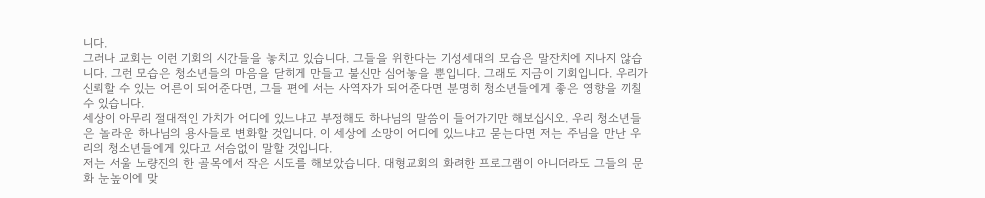니다.
그러나 교회는 이런 기회의 시간들을 놓치고 있습니다. 그들을 위한다는 기성세대의 모습은 말잔치에 지나지 않습니다. 그런 모습은 청소년들의 마음을 닫히게 만들고 불신만 심어놓을 뿐입니다. 그래도 지금이 기회입니다. 우리가 신뢰할 수 있는 어른이 되어준다면, 그들 편에 서는 사역자가 되어준다면 분명히 청소년들에게 좋은 영향을 끼칠 수 있습니다.
세상이 아무리 절대적인 가치가 어디에 있느냐고 부정해도 하나님의 말씀이 들어가기만 해보십시오. 우리 청소년들은 놀라운 하나님의 용사들로 변화할 것입니다. 이 세상에 소망이 어디에 있느냐고 묻는다면 저는 주님을 만난 우리의 청소년들에게 있다고 서슴없이 말할 것입니다.
저는 서울 노량진의 한 골목에서 작은 시도를 해보았습니다. 대형교회의 화려한 프로그램이 아니더라도 그들의 문화 눈높이에 맞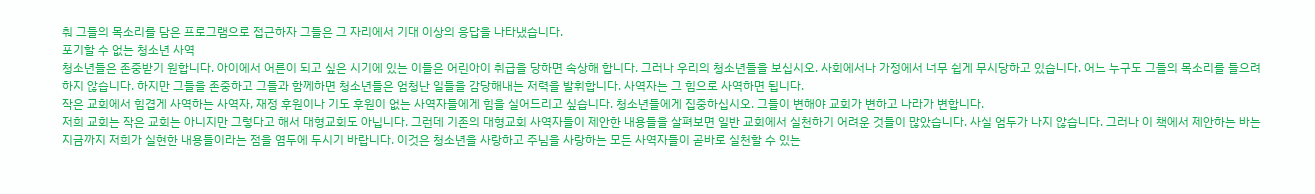춰 그들의 목소리를 담은 프로그램으로 접근하자 그들은 그 자리에서 기대 이상의 응답을 나타냈습니다.
포기할 수 없는 청소년 사역
청소년들은 존중받기 원합니다. 아이에서 어른이 되고 싶은 시기에 있는 이들은 어린아이 취급을 당하면 속상해 합니다. 그러나 우리의 청소년들을 보십시오. 사회에서나 가정에서 너무 쉽게 무시당하고 있습니다. 어느 누구도 그들의 목소리를 들으려 하지 않습니다. 하지만 그들을 존중하고 그들과 함께하면 청소년들은 엄청난 일들을 감당해내는 저력을 발휘합니다. 사역자는 그 힘으로 사역하면 됩니다.
작은 교회에서 힘겹게 사역하는 사역자, 재정 후원이나 기도 후원이 없는 사역자들에게 힘을 실어드리고 싶습니다. 청소년들에게 집중하십시오. 그들이 변해야 교회가 변하고 나라가 변합니다.
저희 교회는 작은 교회는 아니지만 그렇다고 해서 대형교회도 아닙니다. 그런데 기존의 대형교회 사역자들이 제안한 내용들을 살펴보면 일반 교회에서 실천하기 어려운 것들이 많았습니다. 사실 엄두가 나지 않습니다. 그러나 이 책에서 제안하는 바는 지금까지 저희가 실현한 내용들이라는 점을 염두에 두시기 바랍니다. 이것은 청소년을 사랑하고 주님을 사랑하는 모든 사역자들이 곧바로 실천할 수 있는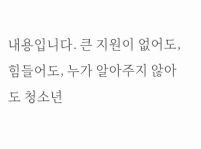내용입니다. 큰 지원이 없어도, 힘들어도, 누가 알아주지 않아도 청소년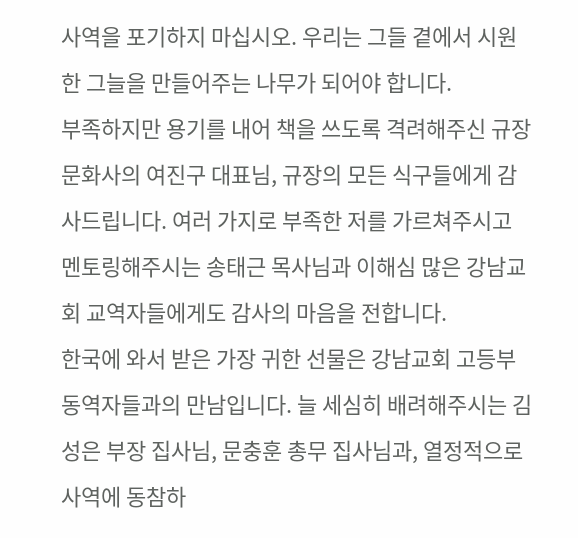사역을 포기하지 마십시오. 우리는 그들 곁에서 시원한 그늘을 만들어주는 나무가 되어야 합니다.
부족하지만 용기를 내어 책을 쓰도록 격려해주신 규장문화사의 여진구 대표님, 규장의 모든 식구들에게 감사드립니다. 여러 가지로 부족한 저를 가르쳐주시고 멘토링해주시는 송태근 목사님과 이해심 많은 강남교회 교역자들에게도 감사의 마음을 전합니다.
한국에 와서 받은 가장 귀한 선물은 강남교회 고등부 동역자들과의 만남입니다. 늘 세심히 배려해주시는 김성은 부장 집사님, 문충훈 총무 집사님과, 열정적으로 사역에 동참하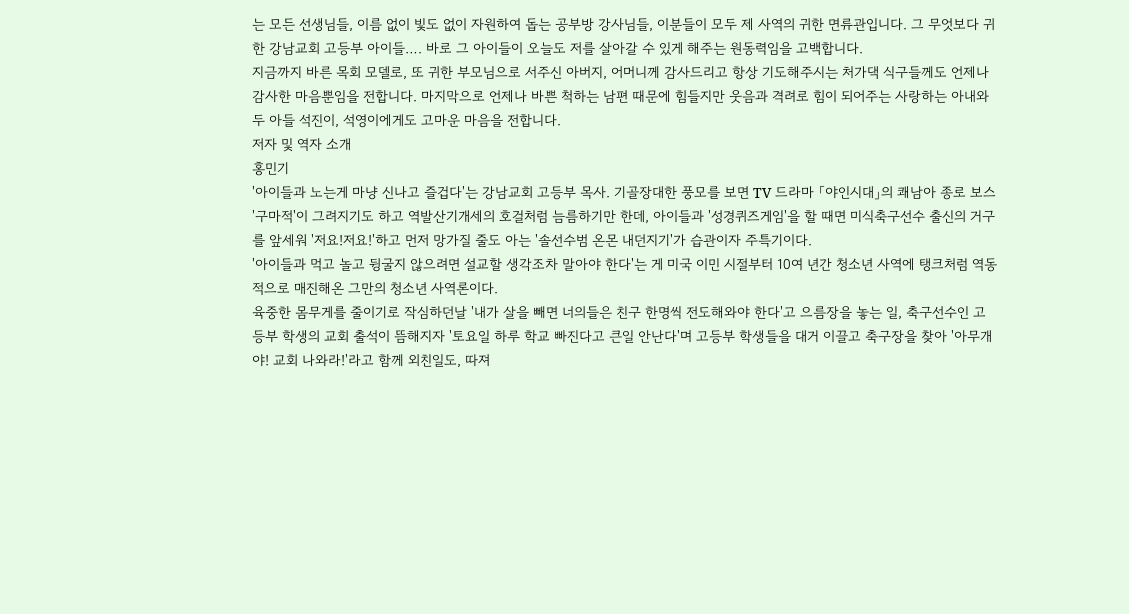는 모든 선생님들, 이름 없이 빛도 없이 자원하여 돕는 공부방 강사님들, 이분들이 모두 제 사역의 귀한 면류관입니다. 그 무엇보다 귀한 강남교회 고등부 아이들…. 바로 그 아이들이 오늘도 저를 살아갈 수 있게 해주는 원동력임을 고백합니다.
지금까지 바른 목회 모델로, 또 귀한 부모님으로 서주신 아버지, 어머니께 감사드리고 항상 기도해주시는 처가댁 식구들께도 언제나 감사한 마음뿐임을 전합니다. 마지막으로 언제나 바쁜 척하는 남편 때문에 힘들지만 웃음과 격려로 힘이 되어주는 사랑하는 아내와 두 아들 석진이, 석영이에게도 고마운 마음을 전합니다.
저자 및 역자 소개
홍민기
'아이들과 노는게 마냥 신나고 즐겁다'는 강남교회 고등부 목사. 기골장대한 풍모를 보면 TV 드라마 「야인시대」의 쾌남아 종로 보스 '구마적'이 그려지기도 하고 역발산기개세의 호걸처럼 늠름하기만 한데, 아이들과 '성경퀴즈게임'을 할 때면 미식축구선수 출신의 거구를 앞세워 '저요!저요!'하고 먼저 망가질 줄도 아는 '솔선수범 온몬 내던지기'가 습관이자 주특기이다.
'아이들과 먹고 놀고 뒹굴지 않으려면 설교할 생각조차 말아야 한다'는 게 미국 이민 시절부터 10여 년간 청소년 사역에 탱크처럼 역동적으로 매진해온 그만의 청소년 사역론이다.
육중한 몸무게를 줄이기로 작심하던날 '내가 살을 빼면 너의들은 친구 한명씩 전도해와야 한다'고 으름장을 놓는 일, 축구선수인 고등부 학생의 교회 출석이 뜸해지자 '토요일 하루 학교 빠진다고 큰일 안난다'며 고등부 학생들을 대거 이끌고 축구장을 찾아 '아무개야! 교회 나와라!'라고 함께 외친일도, 따져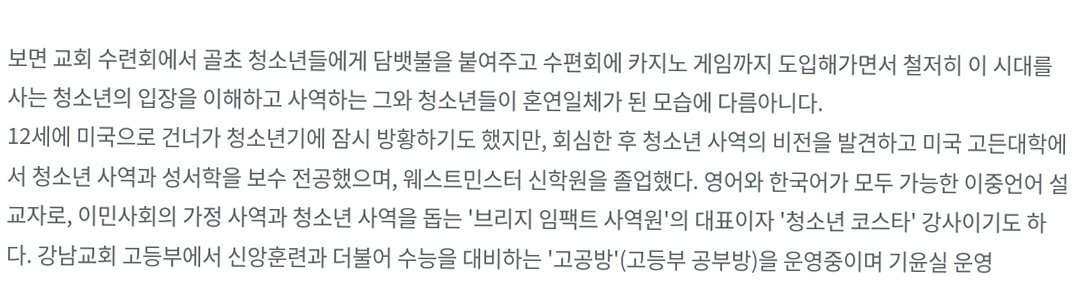보면 교회 수련회에서 골초 청소년들에게 담뱃불을 붙여주고 수편회에 카지노 게임까지 도입해가면서 철저히 이 시대를 사는 청소년의 입장을 이해하고 사역하는 그와 청소년들이 혼연일체가 된 모습에 다름아니다.
12세에 미국으로 건너가 청소년기에 잠시 방황하기도 했지만, 회심한 후 청소년 사역의 비전을 발견하고 미국 고든대학에서 청소년 사역과 성서학을 보수 전공했으며, 웨스트민스터 신학원을 졸업했다. 영어와 한국어가 모두 가능한 이중언어 설교자로, 이민사회의 가정 사역과 청소년 사역을 돕는 '브리지 임팩트 사역원'의 대표이자 '청소년 코스타' 강사이기도 하다. 강남교회 고등부에서 신앙훈련과 더불어 수능을 대비하는 '고공방'(고등부 공부방)을 운영중이며 기윤실 운영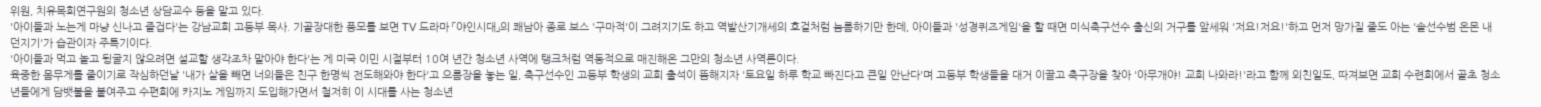위원, 치유목회연구원의 청소년 상담교수 등을 맡고 있다.
'아이들과 노는게 마냥 신나고 즐겁다'는 강남교회 고등부 목사. 기골장대한 풍모를 보면 TV 드라마 「야인시대」의 쾌남아 종로 보스 '구마적'이 그려지기도 하고 역발산기개세의 호걸처럼 늠름하기만 한데, 아이들과 '성경퀴즈게임'을 할 때면 미식축구선수 출신의 거구를 앞세워 '저요!저요!'하고 먼저 망가질 줄도 아는 '솔선수범 온몬 내던지기'가 습관이자 주특기이다.
'아이들과 먹고 놀고 뒹굴지 않으려면 설교할 생각조차 말아야 한다'는 게 미국 이민 시절부터 10여 년간 청소년 사역에 탱크처럼 역동적으로 매진해온 그만의 청소년 사역론이다.
육중한 몸무게를 줄이기로 작심하던날 '내가 살을 빼면 너의들은 친구 한명씩 전도해와야 한다'고 으름장을 놓는 일, 축구선수인 고등부 학생의 교회 출석이 뜸해지자 '토요일 하루 학교 빠진다고 큰일 안난다'며 고등부 학생들을 대거 이끌고 축구장을 찾아 '아무개야! 교회 나와라!'라고 함께 외친일도, 따져보면 교회 수련회에서 골초 청소년들에게 담뱃불을 붙여주고 수편회에 카지노 게임까지 도입해가면서 철저히 이 시대를 사는 청소년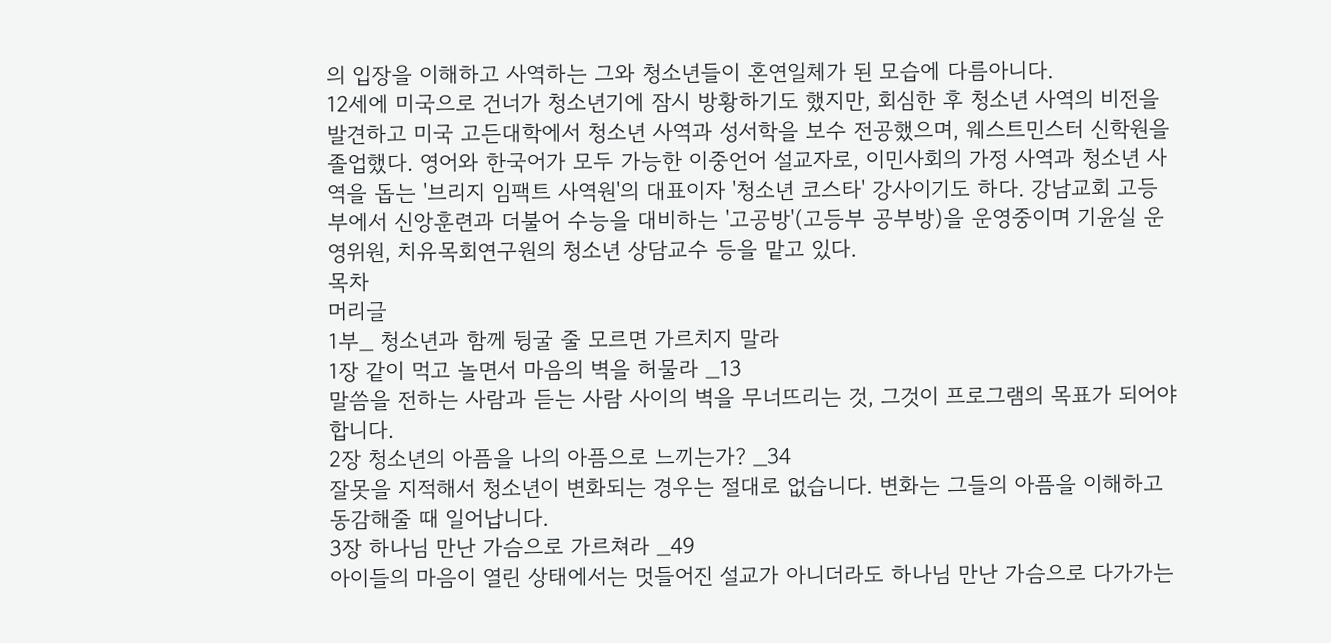의 입장을 이해하고 사역하는 그와 청소년들이 혼연일체가 된 모습에 다름아니다.
12세에 미국으로 건너가 청소년기에 잠시 방황하기도 했지만, 회심한 후 청소년 사역의 비전을 발견하고 미국 고든대학에서 청소년 사역과 성서학을 보수 전공했으며, 웨스트민스터 신학원을 졸업했다. 영어와 한국어가 모두 가능한 이중언어 설교자로, 이민사회의 가정 사역과 청소년 사역을 돕는 '브리지 임팩트 사역원'의 대표이자 '청소년 코스타' 강사이기도 하다. 강남교회 고등부에서 신앙훈련과 더불어 수능을 대비하는 '고공방'(고등부 공부방)을 운영중이며 기윤실 운영위원, 치유목회연구원의 청소년 상담교수 등을 맡고 있다.
목차
머리글
1부_ 청소년과 함께 뒹굴 줄 모르면 가르치지 말라
1장 같이 먹고 놀면서 마음의 벽을 허물라 _13
말씀을 전하는 사람과 듣는 사람 사이의 벽을 무너뜨리는 것, 그것이 프로그램의 목표가 되어야 합니다.
2장 청소년의 아픔을 나의 아픔으로 느끼는가? _34
잘못을 지적해서 청소년이 변화되는 경우는 절대로 없습니다. 변화는 그들의 아픔을 이해하고 동감해줄 때 일어납니다.
3장 하나님 만난 가슴으로 가르쳐라 _49
아이들의 마음이 열린 상태에서는 멋들어진 설교가 아니더라도 하나님 만난 가슴으로 다가가는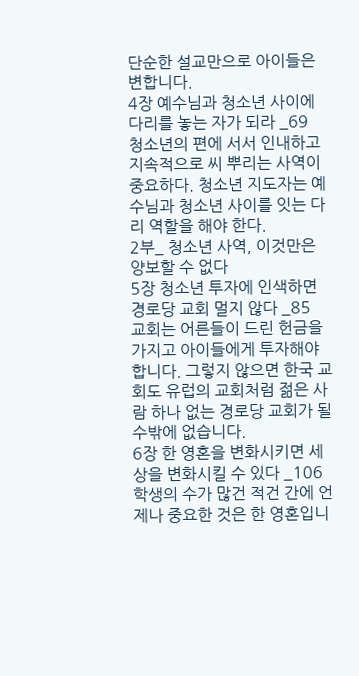단순한 설교만으로 아이들은 변합니다.
4장 예수님과 청소년 사이에 다리를 놓는 자가 되라 _69
청소년의 편에 서서 인내하고 지속적으로 씨 뿌리는 사역이 중요하다. 청소년 지도자는 예수님과 청소년 사이를 잇는 다리 역할을 해야 한다.
2부_ 청소년 사역, 이것만은 양보할 수 없다
5장 청소년 투자에 인색하면 경로당 교회 멀지 않다 _85
교회는 어른들이 드린 헌금을 가지고 아이들에게 투자해야 합니다. 그렇지 않으면 한국 교회도 유럽의 교회처럼 젊은 사람 하나 없는 경로당 교회가 될 수밖에 없습니다.
6장 한 영혼을 변화시키면 세상을 변화시킬 수 있다 _106
학생의 수가 많건 적건 간에 언제나 중요한 것은 한 영혼입니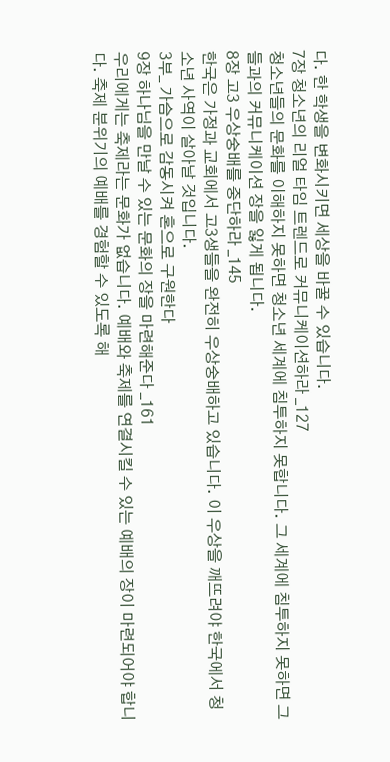다. 한 학생을 변화시키면 세상을 바꿀 수 있습니다.
7장 청소년의 리얼 타임 트렌드로 커뮤니케이션하라 _127
청소년들의 문화를 이해하지 못하면 청소년 세계에 침투하지 못합니다. 그 세계에 침투하지 못하면 그들과의 커뮤니케이션 장을 잃게 됩니다.
8장 고3 우상숭배를 중단하라 _145
한국은 가정과 교회에서 고3생들을 완전히 우상숭배하고 있습니다. 이 우상을 깨뜨려야 한국에서 청소년 사역이 살아날 것입니다.
3부_ 가슴으로 감동시켜 혼으로 구원한다
9장 하나님을 만날 수 있는 문화의 장을 마련해준다 _161
우리에게는 축제라는 문화가 없습니다. 예배와 축제를 연결시킬 수 있는 예배의 장이 마련되어야 합니다. 축제 분위기의 예배를 경험할 수 있도록 해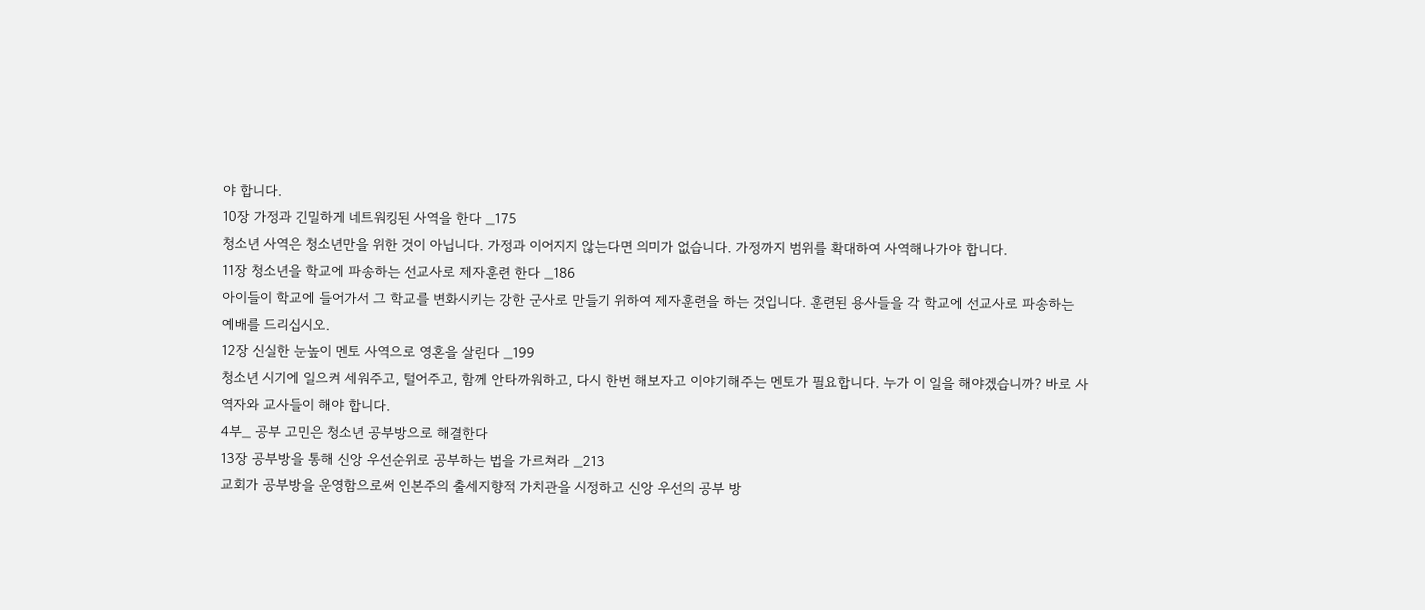야 합니다.
10장 가정과 긴밀하게 네트워킹된 사역을 한다 _175
청소년 사역은 청소년만을 위한 것이 아닙니다. 가정과 이어지지 않는다면 의미가 없습니다. 가정까지 범위를 확대하여 사역해나가야 합니다.
11장 청소년을 학교에 파송하는 선교사로 제자훈련 한다 _186
아이들이 학교에 들어가서 그 학교를 변화시키는 강한 군사로 만들기 위하여 제자훈련을 하는 것입니다. 훈련된 용사들을 각 학교에 선교사로 파송하는 예배를 드리십시오.
12장 신실한 눈높이 멘토 사역으로 영혼을 살린다 _199
청소년 시기에 일으켜 세워주고, 털어주고, 함께 안타까워하고, 다시 한번 해보자고 이야기해주는 멘토가 필요합니다. 누가 이 일을 해야겠습니까? 바로 사역자와 교사들이 해야 합니다.
4부_ 공부 고민은 청소년 공부방으로 해결한다
13장 공부방을 통해 신앙 우선순위로 공부하는 법을 가르쳐라 _213
교회가 공부방을 운영함으로써 인본주의 출세지향적 가치관을 시정하고 신앙 우선의 공부 방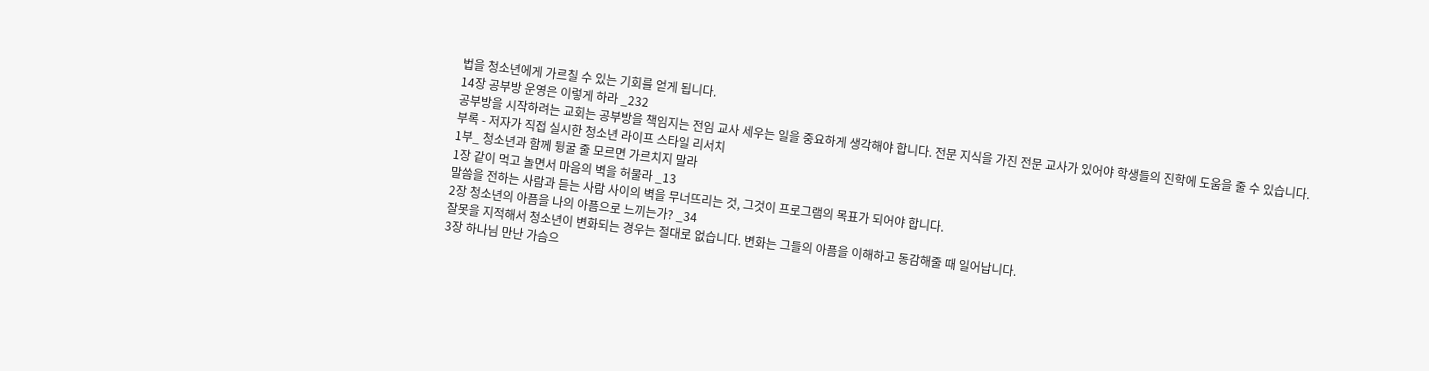법을 청소년에게 가르칠 수 있는 기회를 얻게 됩니다.
14장 공부방 운영은 이렇게 하라 _232
공부방을 시작하려는 교회는 공부방을 책임지는 전임 교사 세우는 일을 중요하게 생각해야 합니다. 전문 지식을 가진 전문 교사가 있어야 학생들의 진학에 도움을 줄 수 있습니다.
부록 - 저자가 직접 실시한 청소년 라이프 스타일 리서치
1부_ 청소년과 함께 뒹굴 줄 모르면 가르치지 말라
1장 같이 먹고 놀면서 마음의 벽을 허물라 _13
말씀을 전하는 사람과 듣는 사람 사이의 벽을 무너뜨리는 것, 그것이 프로그램의 목표가 되어야 합니다.
2장 청소년의 아픔을 나의 아픔으로 느끼는가? _34
잘못을 지적해서 청소년이 변화되는 경우는 절대로 없습니다. 변화는 그들의 아픔을 이해하고 동감해줄 때 일어납니다.
3장 하나님 만난 가슴으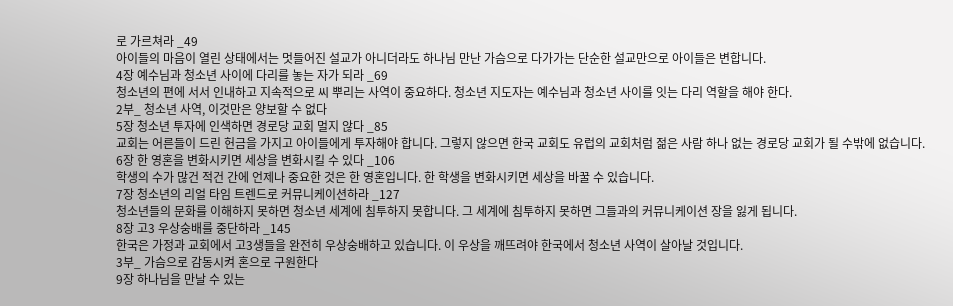로 가르쳐라 _49
아이들의 마음이 열린 상태에서는 멋들어진 설교가 아니더라도 하나님 만난 가슴으로 다가가는 단순한 설교만으로 아이들은 변합니다.
4장 예수님과 청소년 사이에 다리를 놓는 자가 되라 _69
청소년의 편에 서서 인내하고 지속적으로 씨 뿌리는 사역이 중요하다. 청소년 지도자는 예수님과 청소년 사이를 잇는 다리 역할을 해야 한다.
2부_ 청소년 사역, 이것만은 양보할 수 없다
5장 청소년 투자에 인색하면 경로당 교회 멀지 않다 _85
교회는 어른들이 드린 헌금을 가지고 아이들에게 투자해야 합니다. 그렇지 않으면 한국 교회도 유럽의 교회처럼 젊은 사람 하나 없는 경로당 교회가 될 수밖에 없습니다.
6장 한 영혼을 변화시키면 세상을 변화시킬 수 있다 _106
학생의 수가 많건 적건 간에 언제나 중요한 것은 한 영혼입니다. 한 학생을 변화시키면 세상을 바꿀 수 있습니다.
7장 청소년의 리얼 타임 트렌드로 커뮤니케이션하라 _127
청소년들의 문화를 이해하지 못하면 청소년 세계에 침투하지 못합니다. 그 세계에 침투하지 못하면 그들과의 커뮤니케이션 장을 잃게 됩니다.
8장 고3 우상숭배를 중단하라 _145
한국은 가정과 교회에서 고3생들을 완전히 우상숭배하고 있습니다. 이 우상을 깨뜨려야 한국에서 청소년 사역이 살아날 것입니다.
3부_ 가슴으로 감동시켜 혼으로 구원한다
9장 하나님을 만날 수 있는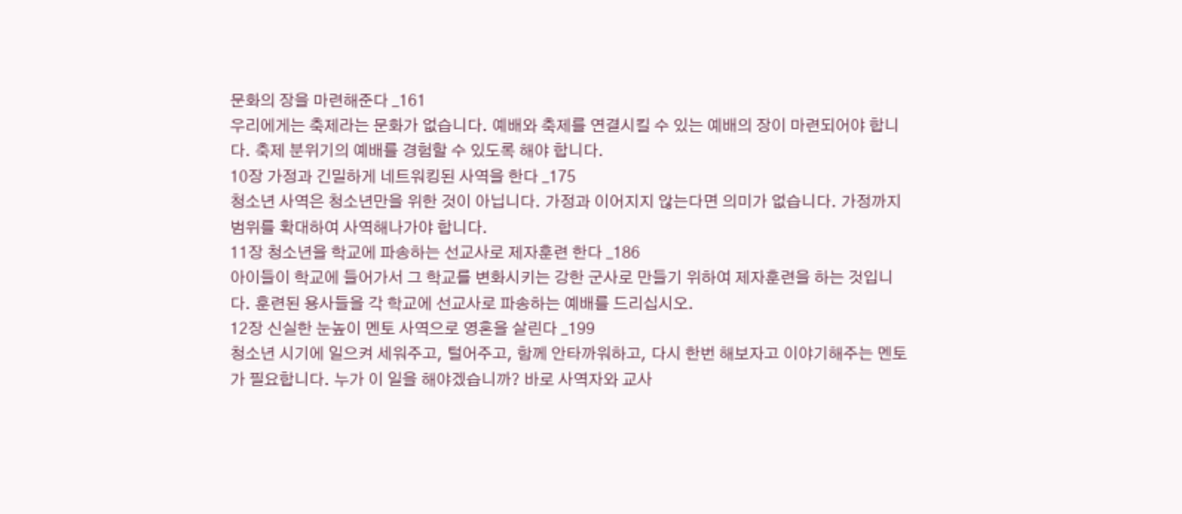문화의 장을 마련해준다 _161
우리에게는 축제라는 문화가 없습니다. 예배와 축제를 연결시킬 수 있는 예배의 장이 마련되어야 합니다. 축제 분위기의 예배를 경험할 수 있도록 해야 합니다.
10장 가정과 긴밀하게 네트워킹된 사역을 한다 _175
청소년 사역은 청소년만을 위한 것이 아닙니다. 가정과 이어지지 않는다면 의미가 없습니다. 가정까지 범위를 확대하여 사역해나가야 합니다.
11장 청소년을 학교에 파송하는 선교사로 제자훈련 한다 _186
아이들이 학교에 들어가서 그 학교를 변화시키는 강한 군사로 만들기 위하여 제자훈련을 하는 것입니다. 훈련된 용사들을 각 학교에 선교사로 파송하는 예배를 드리십시오.
12장 신실한 눈높이 멘토 사역으로 영혼을 살린다 _199
청소년 시기에 일으켜 세워주고, 털어주고, 함께 안타까워하고, 다시 한번 해보자고 이야기해주는 멘토가 필요합니다. 누가 이 일을 해야겠습니까? 바로 사역자와 교사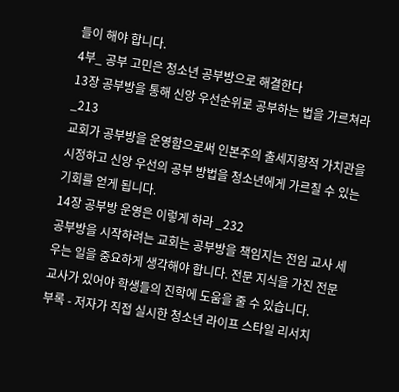들이 해야 합니다.
4부_ 공부 고민은 청소년 공부방으로 해결한다
13장 공부방을 통해 신앙 우선순위로 공부하는 법을 가르쳐라 _213
교회가 공부방을 운영함으로써 인본주의 출세지향적 가치관을 시정하고 신앙 우선의 공부 방법을 청소년에게 가르칠 수 있는 기회를 얻게 됩니다.
14장 공부방 운영은 이렇게 하라 _232
공부방을 시작하려는 교회는 공부방을 책임지는 전임 교사 세우는 일을 중요하게 생각해야 합니다. 전문 지식을 가진 전문 교사가 있어야 학생들의 진학에 도움을 줄 수 있습니다.
부록 - 저자가 직접 실시한 청소년 라이프 스타일 리서치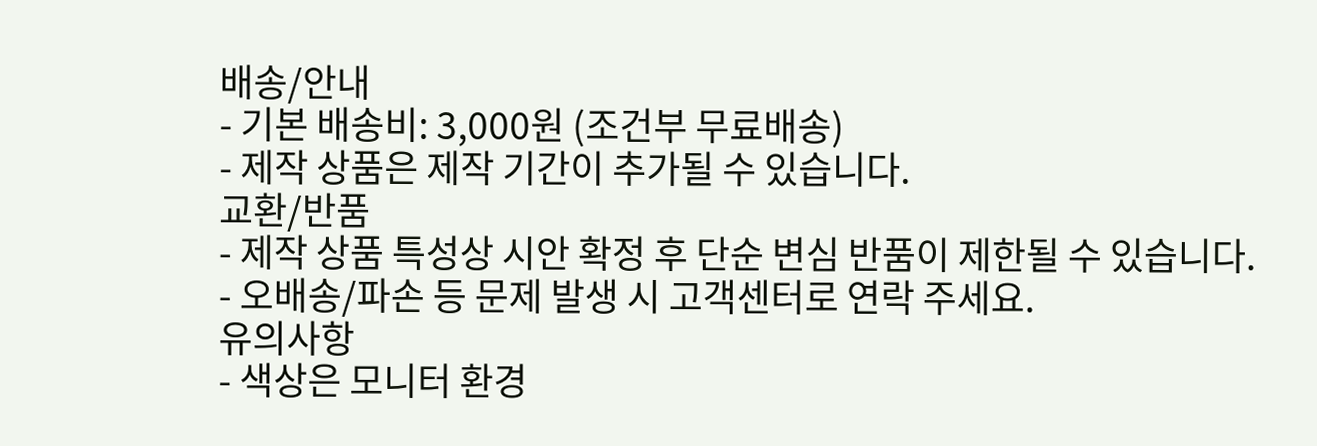배송/안내
- 기본 배송비: 3,000원 (조건부 무료배송)
- 제작 상품은 제작 기간이 추가될 수 있습니다.
교환/반품
- 제작 상품 특성상 시안 확정 후 단순 변심 반품이 제한될 수 있습니다.
- 오배송/파손 등 문제 발생 시 고객센터로 연락 주세요.
유의사항
- 색상은 모니터 환경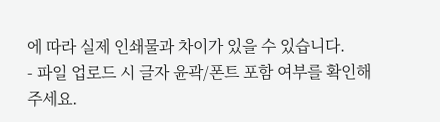에 따라 실제 인쇄물과 차이가 있을 수 있습니다.
- 파일 업로드 시 글자 윤곽/폰트 포함 여부를 확인해 주세요.